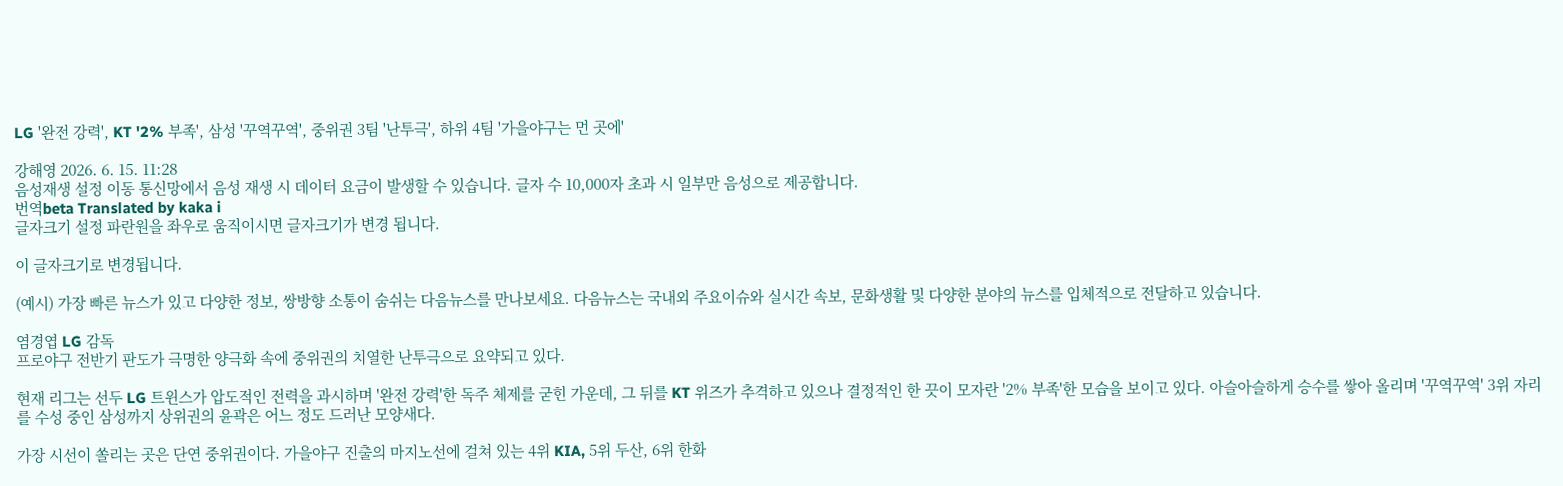LG '완전 강력', KT '2% 부족', 삼성 '꾸역꾸역', 중위권 3팀 '난투극', 하위 4팀 '가을야구는 먼 곳에'

강해영 2026. 6. 15. 11:28
음성재생 설정 이동 통신망에서 음성 재생 시 데이터 요금이 발생할 수 있습니다. 글자 수 10,000자 초과 시 일부만 음성으로 제공합니다.
번역beta Translated by kaka i
글자크기 설정 파란원을 좌우로 움직이시면 글자크기가 변경 됩니다.

이 글자크기로 변경됩니다.

(예시) 가장 빠른 뉴스가 있고 다양한 정보, 쌍방향 소통이 숨쉬는 다음뉴스를 만나보세요. 다음뉴스는 국내외 주요이슈와 실시간 속보, 문화생활 및 다양한 분야의 뉴스를 입체적으로 전달하고 있습니다.

염경엽 LG 감독
프로야구 전반기 판도가 극명한 양극화 속에 중위권의 치열한 난투극으로 요약되고 있다.

현재 리그는 선두 LG 트윈스가 압도적인 전력을 과시하며 '완전 강력'한 독주 체제를 굳힌 가운데, 그 뒤를 KT 위즈가 추격하고 있으나 결정적인 한 끗이 모자란 '2% 부족'한 모습을 보이고 있다. 아슬아슬하게 승수를 쌓아 올리며 '꾸역꾸역' 3위 자리를 수성 중인 삼성까지 상위권의 윤곽은 어느 정도 드러난 모양새다.

가장 시선이 쏠리는 곳은 단연 중위권이다. 가을야구 진출의 마지노선에 걸쳐 있는 4위 KIA, 5위 두산, 6위 한화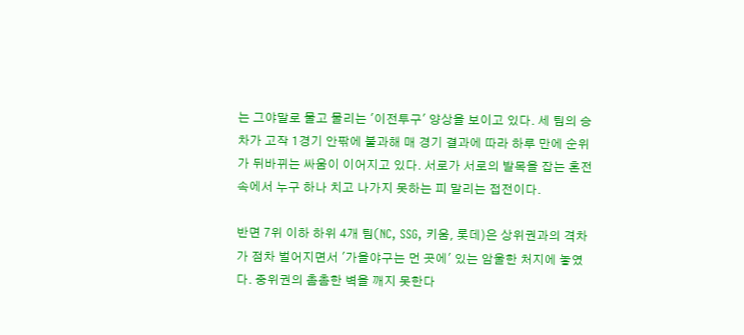는 그야말로 물고 물리는 '이전투구' 양상을 보이고 있다. 세 팀의 승차가 고작 1경기 안팎에 불과해 매 경기 결과에 따라 하루 만에 순위가 뒤바뀌는 싸움이 이어지고 있다. 서로가 서로의 발목을 잡는 혼전 속에서 누구 하나 치고 나가지 못하는 피 말리는 접전이다.

반면 7위 이하 하위 4개 팀(NC, SSG, 키움, 롯데)은 상위권과의 격차가 점차 벌어지면서 '가을야구는 먼 곳에' 있는 암울한 처지에 놓였다. 중위권의 촘촘한 벽을 깨지 못한다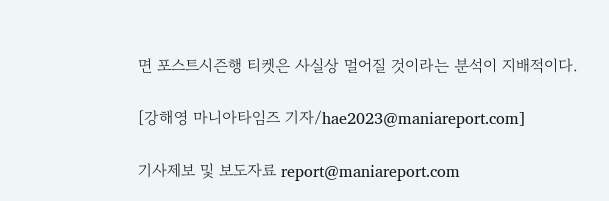면 포스트시즌행 티켓은 사실상 멀어질 것이라는 분석이 지배적이다.

[강해영 마니아타임즈 기자/hae2023@maniareport.com]

기사제보 및 보도자료 report@maniareport.com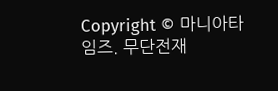Copyright © 마니아타임즈. 무단전재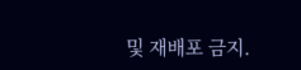및 재배포 금지.